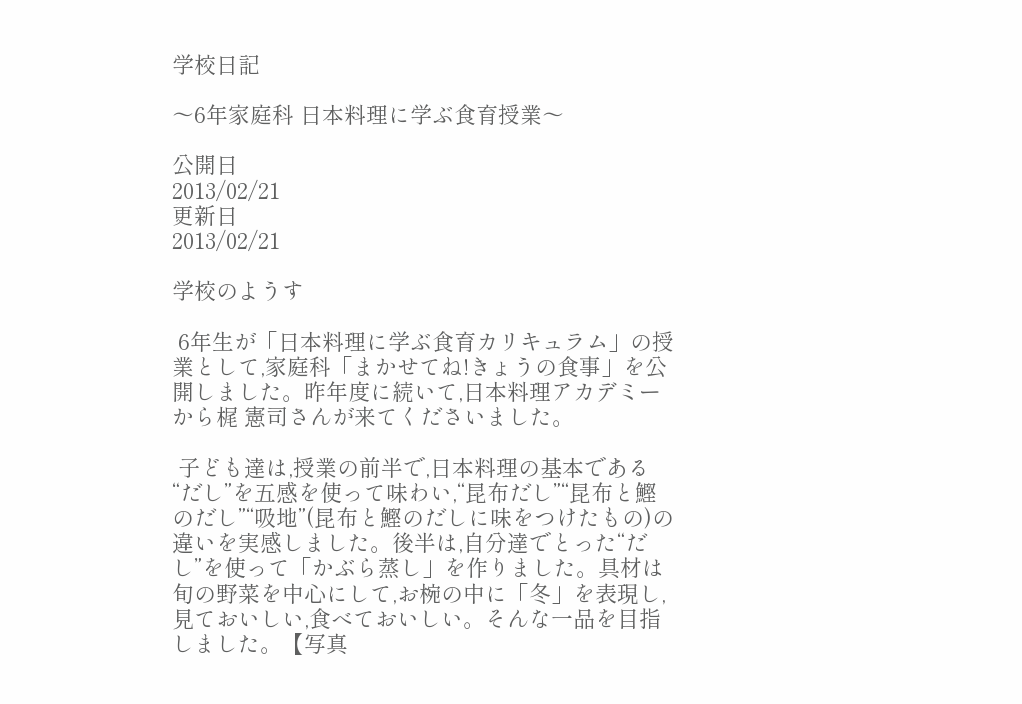学校日記

〜6年家庭科 日本料理に学ぶ食育授業〜

公開日
2013/02/21
更新日
2013/02/21

学校のようす

 6年生が「日本料理に学ぶ食育カリキュラム」の授業として,家庭科「まかせてね!きょうの食事」を公開しました。昨年度に続いて,日本料理アカデミーから梶 憲司さんが来てくださいました。

 子ども達は,授業の前半で,日本料理の基本である“だし”を五感を使って味わい,“昆布だし”“昆布と鰹のだし”“吸地”(昆布と鰹のだしに味をつけたもの)の違いを実感しました。後半は,自分達でとった“だし”を使って「かぶら蒸し」を作りました。具材は旬の野菜を中心にして,お椀の中に「冬」を表現し,見ておいしい,食べておいしい。そんな一品を目指しました。【写真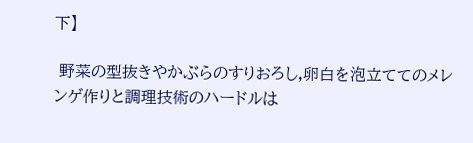下】

 野菜の型抜きやかぶらのすりおろし,卵白を泡立ててのメレンゲ作りと調理技術のハードルは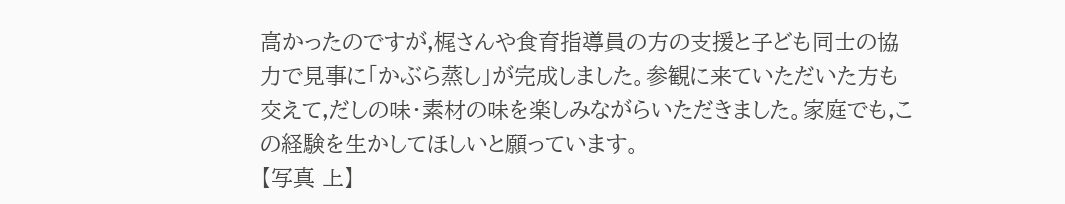高かったのですが,梶さんや食育指導員の方の支援と子ども同士の協力で見事に「かぶら蒸し」が完成しました。参観に来ていただいた方も交えて,だしの味・素材の味を楽しみながらいただきました。家庭でも,この経験を生かしてほしいと願っています。
【写真 上】